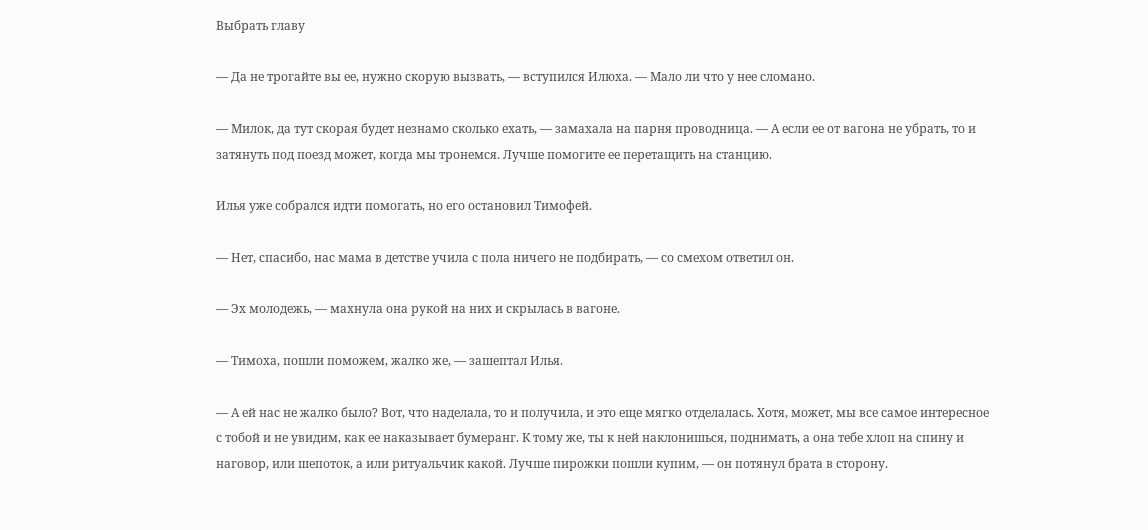Выбрать главу

— Да не трогайте вы ее, нужно скорую вызвать, — вступился Илюха. — Мало ли что у нее сломано.

— Милок, да тут скорая будет незнамо сколько ехать, — замахала на парня проводница. — А если ее от вагона не убрать, то и затянуть под поезд может, когда мы тронемся. Лучше помогите ее перетащить на станцию.

Илья уже собрался идти помогать, но его остановил Тимофей.

— Нет, спасибо, нас мама в детстве учила с пола ничего не подбирать, — со смехом ответил он.

— Эх молодежь, — махнула она рукой на них и скрылась в вагоне.

— Тимоха, пошли поможем, жалко же, — зашептал Илья.

— А ей нас не жалко было? Вот, что наделала, то и получила, и это еще мягко отделалась. Хотя, может, мы все самое интересное с тобой и не увидим, как ее наказывает бумеранг. К тому же, ты к ней наклонишься, поднимать, а она тебе хлоп на спину и наговор, или шепоток, а или ритуальчик какой. Лучше пирожки пошли купим, — он потянул брата в сторону.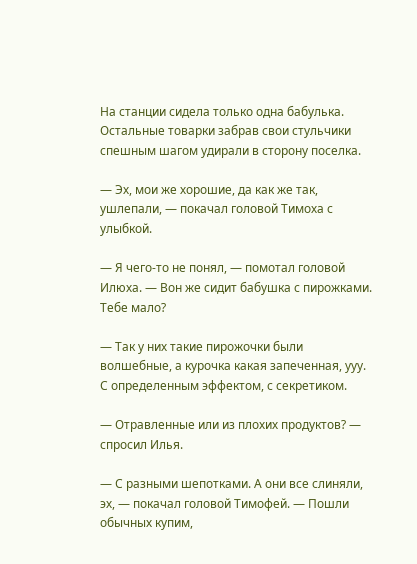На станции сидела только одна бабулька. Остальные товарки забрав свои стульчики спешным шагом удирали в сторону поселка.

— Эх, мои же хорошие, да как же так, ушлепали, — покачал головой Тимоха с улыбкой.

— Я чего-то не понял, — помотал головой Илюха. — Вон же сидит бабушка с пирожками. Тебе мало?

— Так у них такие пирожочки были волшебные, а курочка какая запеченная, ууу. С определенным эффектом, с секретиком.

— Отравленные или из плохих продуктов? — спросил Илья.

— С разными шепотками. А они все слиняли, эх, — покачал головой Тимофей. — Пошли обычных купим,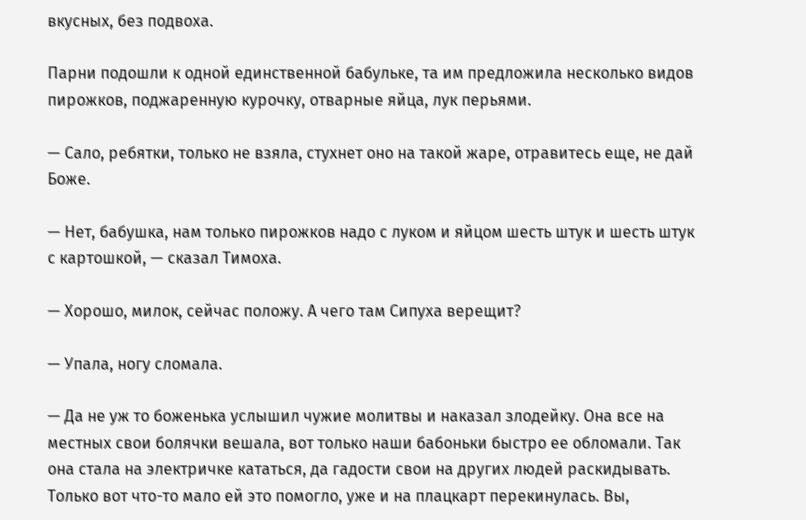вкусных, без подвоха.

Парни подошли к одной единственной бабульке, та им предложила несколько видов пирожков, поджаренную курочку, отварные яйца, лук перьями.

— Сало, ребятки, только не взяла, стухнет оно на такой жаре, отравитесь еще, не дай Боже.

— Нет, бабушка, нам только пирожков надо с луком и яйцом шесть штук и шесть штук с картошкой, — сказал Тимоха.

— Хорошо, милок, сейчас положу. А чего там Сипуха верещит?

— Упала, ногу сломала.

— Да не уж то боженька услышил чужие молитвы и наказал злодейку. Она все на местных свои болячки вешала, вот только наши бабоньки быстро ее обломали. Так она стала на электричке кататься, да гадости свои на других людей раскидывать. Только вот что-то мало ей это помогло, уже и на плацкарт перекинулась. Вы,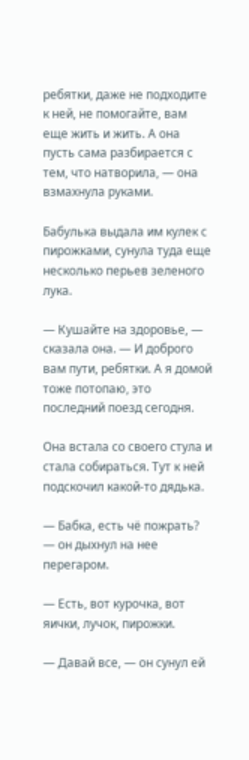ребятки, даже не подходите к ней, не помогайте, вам еще жить и жить. А она пусть сама разбирается с тем, что натворила, — она взмахнула руками.

Бабулька выдала им кулек с пирожками, сунула туда еще несколько перьев зеленого лука.

— Кушайте на здоровье, — сказала она. — И доброго вам пути, ребятки. А я домой тоже потопаю, это последний поезд сегодня.

Она встала со своего стула и стала собираться. Тут к ней подскочил какой-то дядька.

— Бабка, есть чё пожрать? — он дыхнул на нее перегаром.

— Есть, вот курочка, вот яички, лучок, пирожки.

— Давай все, — он сунул ей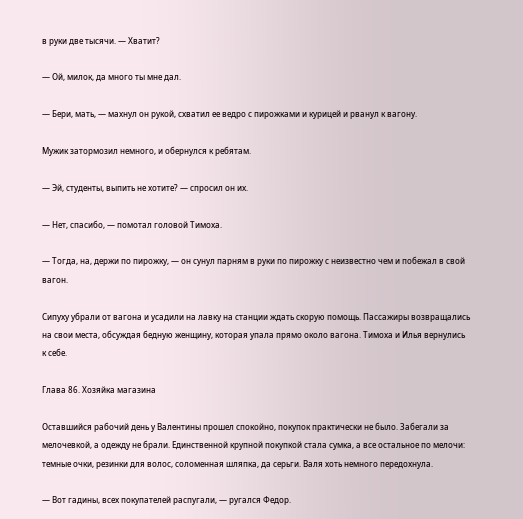в руки две тысячи. — Хватит?

— Ой, милок, да много ты мне дал.

— Бери, мать, — махнул он рукой, схватил ее ведро с пирожками и курицей и рванул к вагону.

Мужик затормозил немного, и обернулся к ребятам.

— Эй, студенты, выпить не хотите? — спросил он их.

— Нет, спасибо, — помотал головой Тимоха.

— Тогда, на, держи по пирожку, — он сунул парням в руки по пирожку с неизвестно чем и побежал в свой вагон.

Сипуху убрали от вагона и усадили на лавку на станции ждать скорую помощь. Пассажиры возвращались на свои места, обсуждая бедную женщину, которая упала прямо около вагона. Тимоха и Илья вернулись к себе.

Глава 86. Хозяйка магазина

Оставшийся рабочий день у Валентины прошел спокойно, покупок практически не было. Забегали за мелочевкой, а одежду не брали. Единственной крупной покупкой стала сумка, а все остальное по мелочи: темные очки, резинки для волос, соломенная шляпка, да серьги. Валя хоть немного передохнула.

— Вот гадины, всех покупателей распугали, — ругался Федор.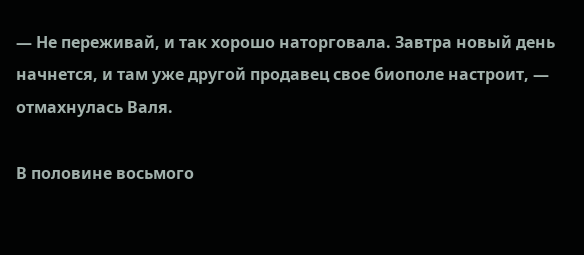— Не переживай, и так хорошо наторговала. Завтра новый день начнется, и там уже другой продавец свое биополе настроит, — отмахнулась Валя.

В половине восьмого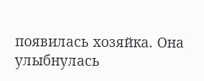появилась хозяйка. Она улыбнулась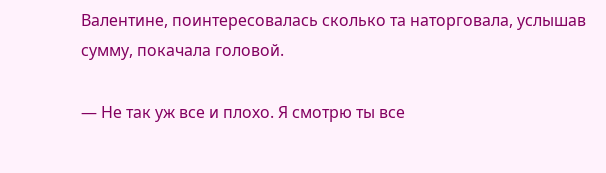Валентине, поинтересовалась сколько та наторговала, услышав сумму, покачала головой.

— Не так уж все и плохо. Я смотрю ты все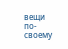вещи по-своему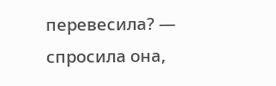перевесила? — спросила она,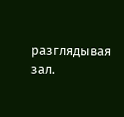разглядывая зал.